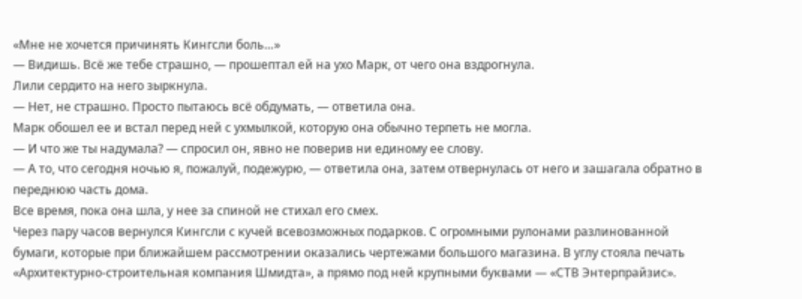«Мне не хочется причинять Кингсли боль…»
— Видишь. Всё же тебе страшно, — прошептал ей на ухо Марк, от чего она вздрогнула.
Лили сердито на него зыркнула.
— Нет, не страшно. Просто пытаюсь всё обдумать, — ответила она.
Марк обошел ее и встал перед ней с ухмылкой, которую она обычно терпеть не могла.
— И что же ты надумала? — спросил он, явно не поверив ни единому ее слову.
— А то, что сегодня ночью я, пожалуй, подежурю, — ответила она, затем отвернулась от него и зашагала обратно в переднюю часть дома.
Все время, пока она шла, у нее за спиной не стихал его смех.
Через пару часов вернулся Кингсли с кучей всевозможных подарков. С огромными рулонами разлинованной бумаги, которые при ближайшем рассмотрении оказались чертежами большого магазина. В углу стояла печать «Архитектурно-строительная компания Шмидта», а прямо под ней крупными буквами — «СТВ Энтерпрайзис».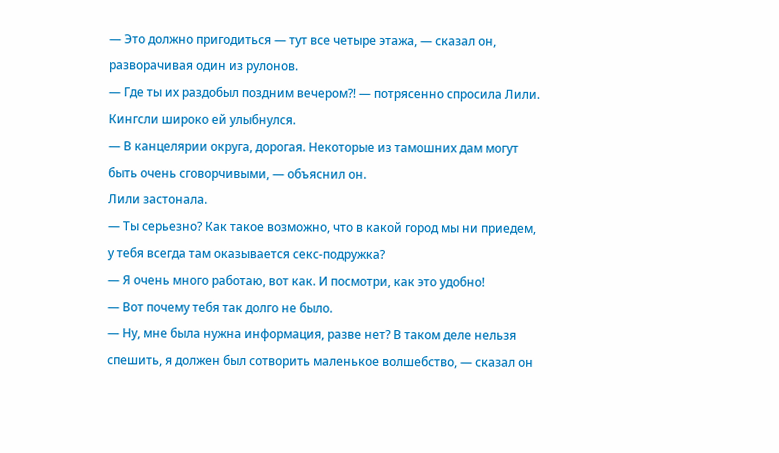— Это должно пригодиться — тут все четыре этажа, — сказал он, разворачивая один из рулонов.
— Где ты их раздобыл поздним вечером?! — потрясенно спросила Лили.
Кингсли широко ей улыбнулся.
— В канцелярии округа, дорогая. Некоторые из тамошних дам могут быть очень сговорчивыми, — объяснил он.
Лили застонала.
— Ты серьезно? Как такое возможно, что в какой город мы ни приедем, у тебя всегда там оказывается секс-подружка?
— Я очень много работаю, вот как. И посмотри, как это удобно!
— Вот почему тебя так долго не было.
— Ну, мне была нужна информация, разве нет? В таком деле нельзя спешить, я должен был сотворить маленькое волшебство, — сказал он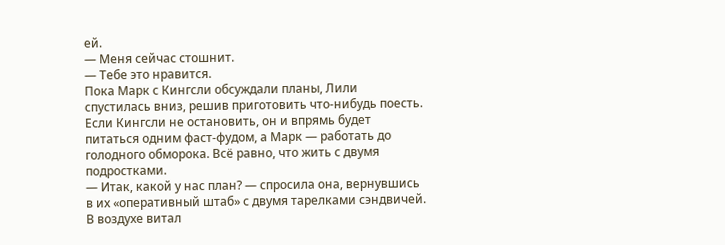ей.
— Меня сейчас стошнит.
— Тебе это нравится.
Пока Марк с Кингсли обсуждали планы, Лили спустилась вниз, решив приготовить что-нибудь поесть. Если Кингсли не остановить, он и впрямь будет питаться одним фаст-фудом, а Марк — работать до голодного обморока. Всё равно, что жить с двумя подростками.
— Итак, какой у нас план? — спросила она, вернувшись в их «оперативный штаб» с двумя тарелками сэндвичей.
В воздухе витал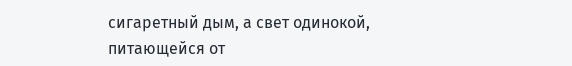сигаретный дым, а свет одинокой, питающейся от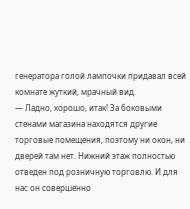генератора голой лампочки придавал всей комнате жуткий, мрачный вид.
— Ладно, хорошо, итак! За боковыми стенами магазина находятся другие торговые помещения, поэтому ни окон, ни дверей там нет. Нижний этаж полностью отведен под розничную торговлю. И для нас он совершенно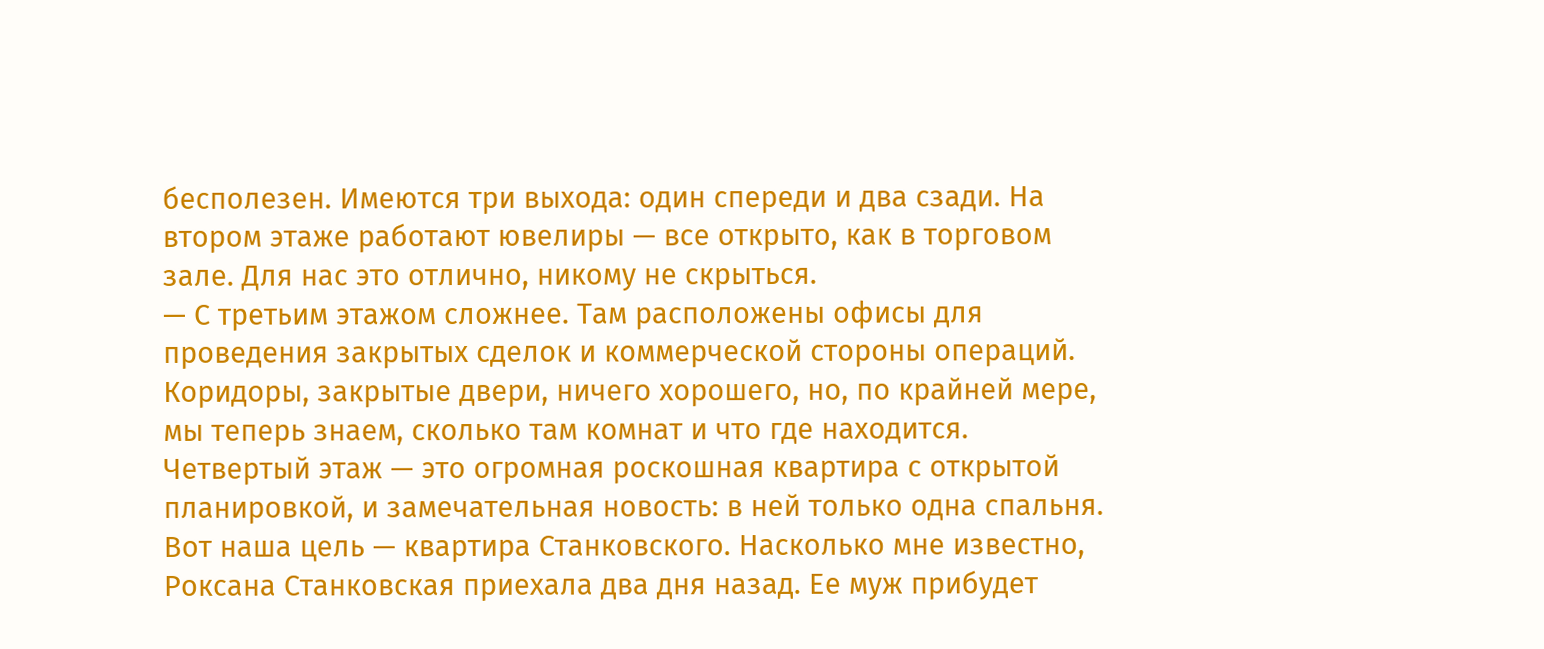бесполезен. Имеются три выхода: один спереди и два сзади. На втором этаже работают ювелиры — все открыто, как в торговом зале. Для нас это отлично, никому не скрыться.
— С третьим этажом сложнее. Там расположены офисы для проведения закрытых сделок и коммерческой стороны операций. Коридоры, закрытые двери, ничего хорошего, но, по крайней мере, мы теперь знаем, сколько там комнат и что где находится. Четвертый этаж — это огромная роскошная квартира с открытой планировкой, и замечательная новость: в ней только одна спальня. Вот наша цель — квартира Станковского. Насколько мне известно, Роксана Станковская приехала два дня назад. Ее муж прибудет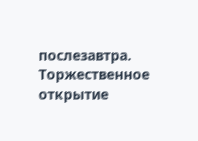послезавтра. Торжественное открытие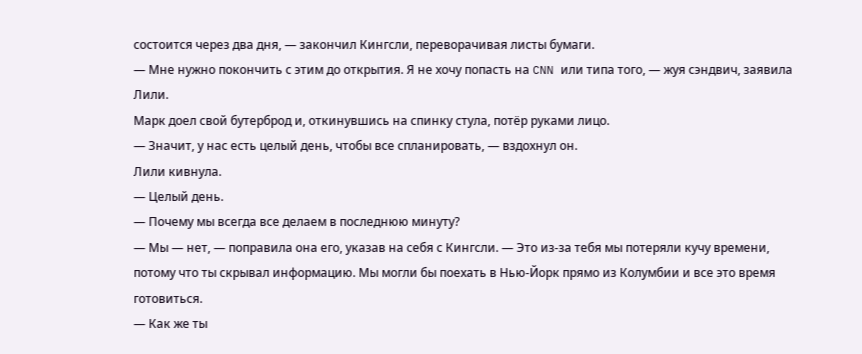состоится через два дня, — закончил Кингсли, переворачивая листы бумаги.
— Мне нужно покончить с этим до открытия. Я не хочу попасть на CNN или типа того, — жуя сэндвич, заявила Лили.
Марк доел свой бутерброд и, откинувшись на спинку стула, потёр руками лицо.
— Значит, у нас есть целый день, чтобы все спланировать, — вздохнул он.
Лили кивнула.
— Целый день.
— Почему мы всегда все делаем в последнюю минуту?
— Мы — нет, — поправила она его, указав на себя с Кингсли. — Это из-за тебя мы потеряли кучу времени, потому что ты скрывал информацию. Мы могли бы поехать в Нью-Йорк прямо из Колумбии и все это время готовиться.
— Как же ты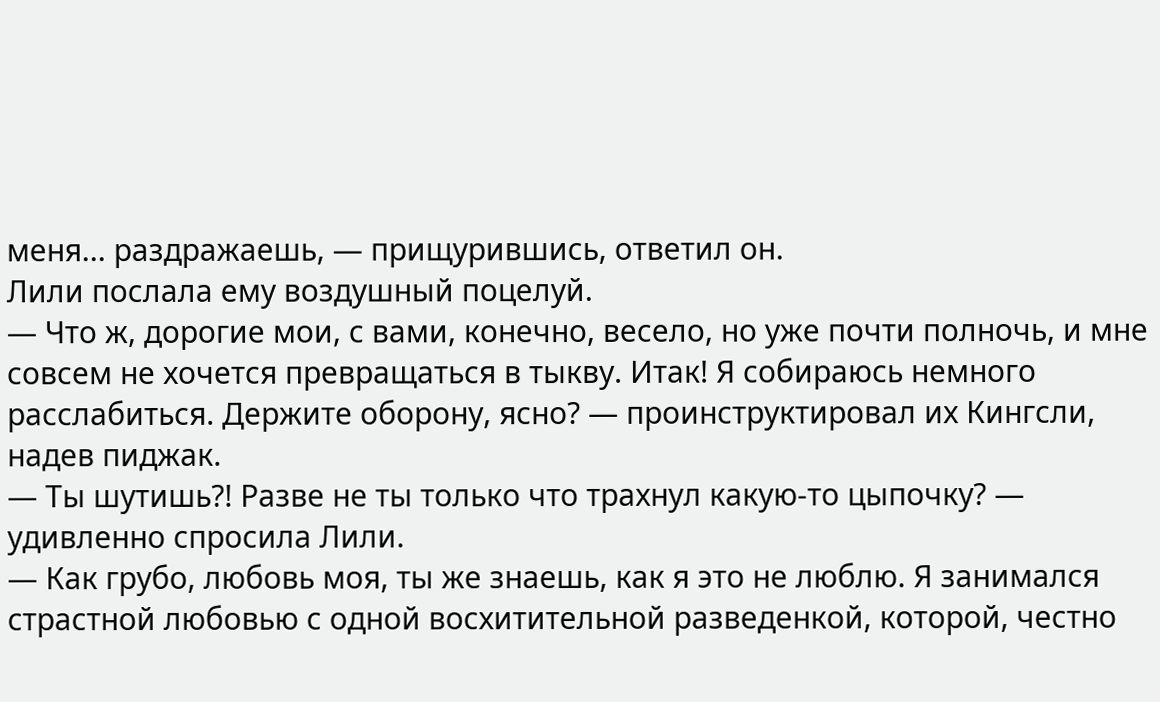меня... раздражаешь, — прищурившись, ответил он.
Лили послала ему воздушный поцелуй.
— Что ж, дорогие мои, с вами, конечно, весело, но уже почти полночь, и мне совсем не хочется превращаться в тыкву. Итак! Я собираюсь немного расслабиться. Держите оборону, ясно? — проинструктировал их Кингсли, надев пиджак.
— Ты шутишь?! Разве не ты только что трахнул какую-то цыпочку? — удивленно спросила Лили.
— Как грубо, любовь моя, ты же знаешь, как я это не люблю. Я занимался страстной любовью с одной восхитительной разведенкой, которой, честно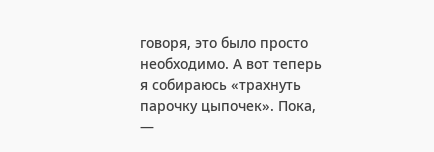говоря, это было просто необходимо. А вот теперь я собираюсь «трахнуть парочку цыпочек». Пока, —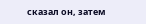сказал он, затем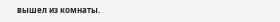вышел из комнаты.